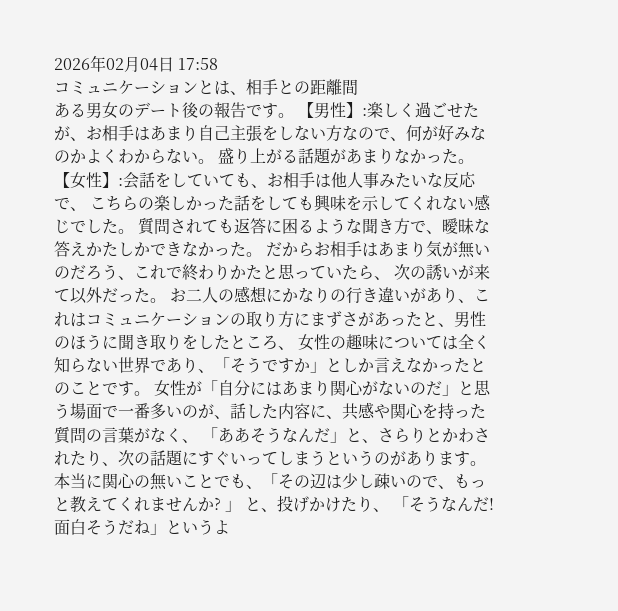2026年02月04日 17:58
コミュニケーションとは、相手との距離間
ある男女のデート後の報告です。 【男性】:楽しく過ごせたが、お相手はあまり自己主張をしない方なので、何が好みなのかよくわからない。 盛り上がる話題があまりなかった。 【女性】:会話をしていても、お相手は他人事みたいな反応で、 こちらの楽しかった話をしても興味を示してくれない感じでした。 質問されても返答に困るような聞き方で、曖昧な答えかたしかできなかった。 だからお相手はあまり気が無いのだろう、これで終わりかたと思っていたら、 次の誘いが来て以外だった。 お二人の感想にかなりの行き違いがあり、これはコミュニケーションの取り方にまずさがあったと、男性のほうに聞き取りをしたところ、 女性の趣味については全く知らない世界であり、「そうですか」としか言えなかったとのことです。 女性が「自分にはあまり関心がないのだ」と思う場面で一番多いのが、話した内容に、共感や関心を持った質問の言葉がなく、 「ああそうなんだ」と、さらりとかわされたり、次の話題にすぐいってしまうというのがあります。 本当に関心の無いことでも、「その辺は少し疎いので、もっと教えてくれませんか? 」 と、投げかけたり、 「そうなんだ! 面白そうだね」というよ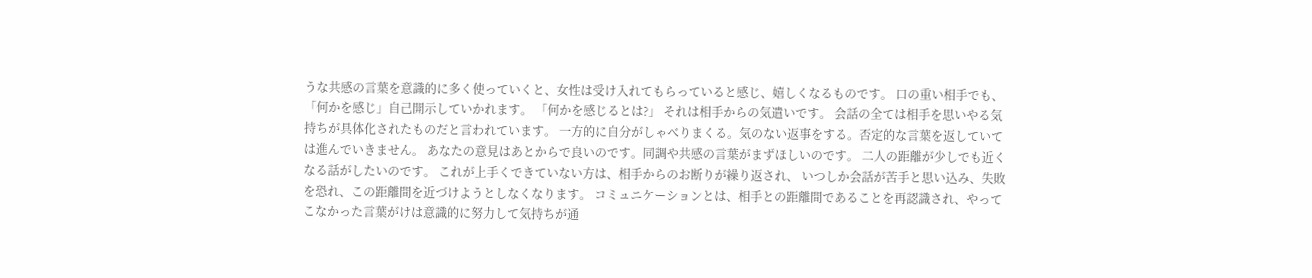うな共感の言葉を意識的に多く使っていくと、女性は受け入れてもらっていると感じ、嬉しくなるものです。 口の重い相手でも、「何かを感じ」自己開示していかれます。 「何かを感じるとは?」 それは相手からの気遣いです。 会話の全ては相手を思いやる気持ちが具体化されたものだと言われています。 一方的に自分がしゃべりまくる。気のない返事をする。否定的な言葉を返していては進んでいきません。 あなたの意見はあとからで良いのです。同調や共感の言葉がまずほしいのです。 二人の距離が少しでも近くなる話がしたいのです。 これが上手くできていない方は、相手からのお断りが繰り返され、 いつしか会話が苦手と思い込み、失敗を恐れ、この距離間を近づけようとしなくなります。 コミュニケーションとは、相手との距離間であることを再認識され、やってこなかった言葉がけは意識的に努力して気持ちが通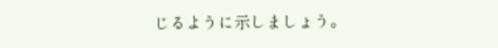じるように示しましょう。